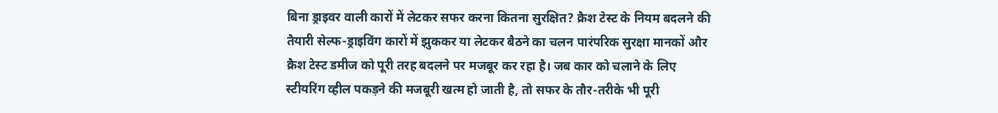बिना ड्राइवर वाली कारों में लेटकर सफर करना कितना सुरक्षित? क्रैश टेस्ट के नियम बदलने की तैयारी सेल्फ-ड्राइविंग कारों में झुककर या लेटकर बैठने का चलन पारंपरिक सुरक्षा मानकों और क्रैश टेस्ट डमीज को पूरी तरह बदलने पर मजबूर कर रहा है। जब कार को चलाने के लिए स्टीयरिंग व्हील पकड़ने की मजबूरी खत्म हो जाती है, तो सफर के तौर-तरीके भी पूरी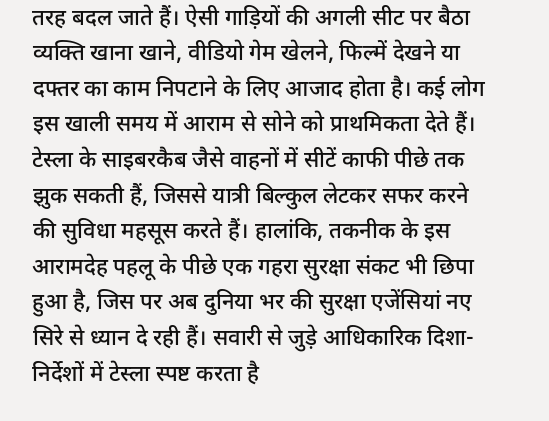तरह बदल जाते हैं। ऐसी गाड़ियों की अगली सीट पर बैठा व्यक्ति खाना खाने, वीडियो गेम खेलने, फिल्में देखने या दफ्तर का काम निपटाने के लिए आजाद होता है। कई लोग इस खाली समय में आराम से सोने को प्राथमिकता देते हैं। टेस्ला के साइबरकैब जैसे वाहनों में सीटें काफी पीछे तक झुक सकती हैं, जिससे यात्री बिल्कुल लेटकर सफर करने की सुविधा महसूस करते हैं। हालांकि, तकनीक के इस आरामदेह पहलू के पीछे एक गहरा सुरक्षा संकट भी छिपा हुआ है, जिस पर अब दुनिया भर की सुरक्षा एजेंसियां नए सिरे से ध्यान दे रही हैं। सवारी से जुड़े आधिकारिक दिशा-निर्देशों में टेस्ला स्पष्ट करता है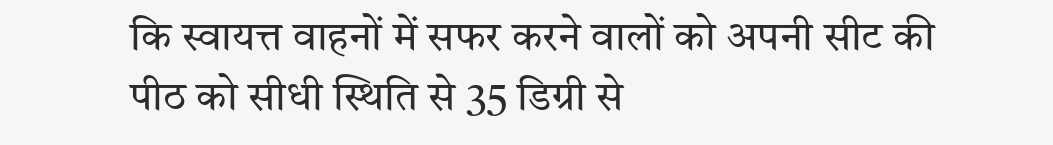कि स्वायत्त वाहनों में सफर करने वालों को अपनी सीट की पीठ को सीधी स्थिति से 35 डिग्री से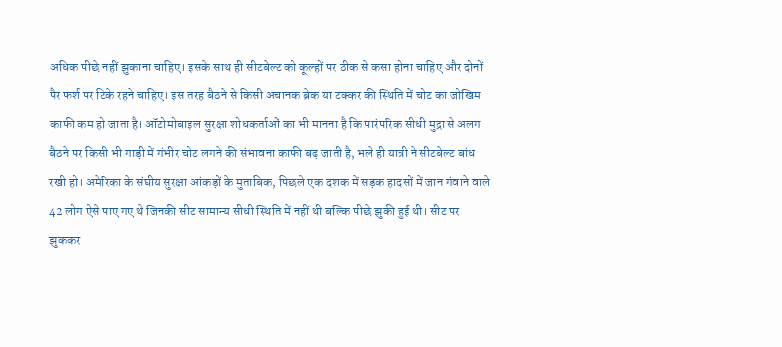अधिक पीछे नहीं झुकाना चाहिए। इसके साथ ही सीटबेल्ट को कूल्हों पर ठीक से कसा होना चाहिए और दोनों पैर फर्श पर टिके रहने चाहिए। इस तरह बैठने से किसी अचानक ब्रेक या टक्कर की स्थिति में चोट का जोखिम काफी कम हो जाता है। ऑटोमोबाइल सुरक्षा शोधकर्ताओं का भी मानना है कि पारंपरिक सीधी मुद्रा से अलग बैठने पर किसी भी गाड़ी में गंभीर चोट लगने की संभावना काफी बढ़ जाती है, भले ही यात्री ने सीटबेल्ट बांध रखी हो। अमेरिका के संघीय सुरक्षा आंकड़ों के मुताबिक, पिछले एक दशक में सड़क हादसों में जान गंवाने वाले 42 लोग ऐसे पाए गए थे जिनकी सीट सामान्य सीधी स्थिति में नहीं थी बल्कि पीछे झुकी हुई थी। सीट पर झुककर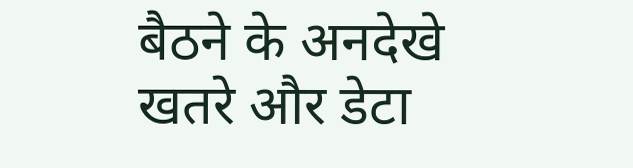बैठने के अनदेखे खतरे और डेटा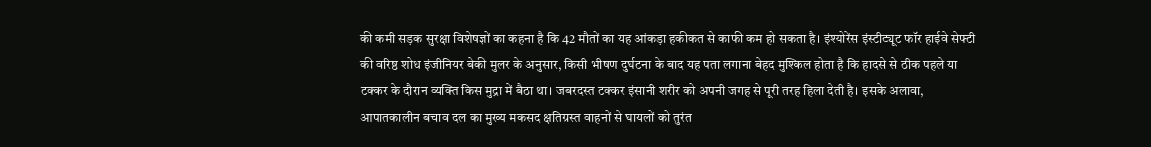की कमी सड़क सुरक्षा विशेषज्ञों का कहना है कि 42 मौतों का यह आंकड़ा हकीकत से काफी कम हो सकता है। इंश्योरेंस इंस्टीट्यूट फॉर हाईवे सेफ्टी की वरिष्ठ शोध इंजीनियर बेकी मुलर के अनुसार, किसी भीषण दुर्घटना के बाद यह पता लगाना बेहद मुश्किल होता है कि हादसे से ठीक पहले या टक्कर के दौरान व्यक्ति किस मुद्रा में बैठा था। जबरदस्त टक्कर इंसानी शरीर को अपनी जगह से पूरी तरह हिला देती है। इसके अलावा, आपातकालीन बचाव दल का मुख्य मकसद क्षतिग्रस्त वाहनों से घायलों को तुरंत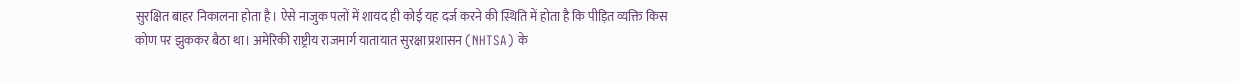सुरक्षित बाहर निकालना होता है। ऐसे नाजुक पलों में शायद ही कोई यह दर्ज करने की स्थिति में होता है कि पीड़ित व्यक्ति किस कोण पर झुककर बैठा था। अमेरिकी राष्ट्रीय राजमार्ग यातायात सुरक्षा प्रशासन (NHTSA) के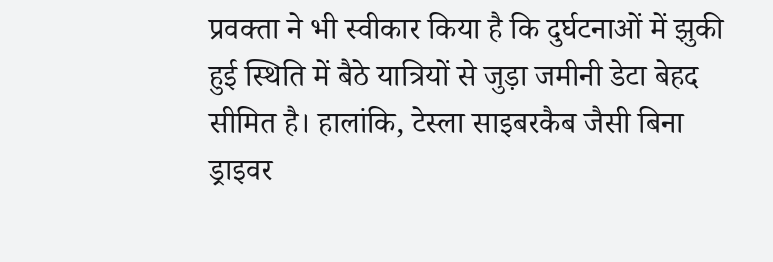प्रवक्ता ने भी स्वीकार किया है कि दुर्घटनाओं में झुकी हुई स्थिति में बैठे यात्रियों से जुड़ा जमीनी डेटा बेहद सीमित है। हालांकि, टेस्ला साइबरकैब जैसी बिना ड्राइवर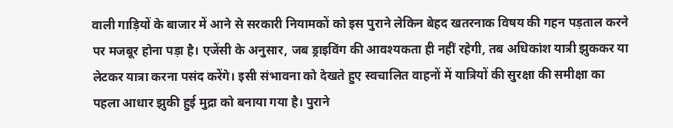वाली गाड़ियों के बाजार में आने से सरकारी नियामकों को इस पुराने लेकिन बेहद खतरनाक विषय की गहन पड़ताल करने पर मजबूर होना पड़ा है। एजेंसी के अनुसार, जब ड्राइविंग की आवश्यकता ही नहीं रहेगी, तब अधिकांश यात्री झुककर या लेटकर यात्रा करना पसंद करेंगे। इसी संभावना को देखते हुए स्वचालित वाहनों में यात्रियों की सुरक्षा की समीक्षा का पहला आधार झुकी हुई मुद्रा को बनाया गया है। पुराने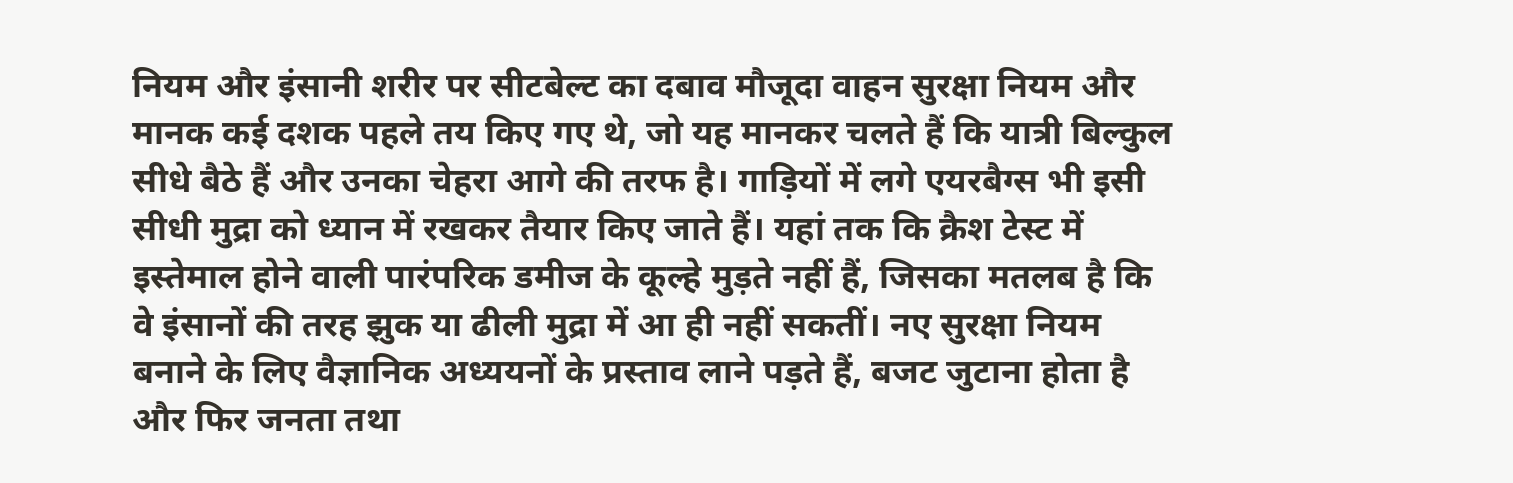नियम और इंसानी शरीर पर सीटबेल्ट का दबाव मौजूदा वाहन सुरक्षा नियम और मानक कई दशक पहले तय किए गए थे, जो यह मानकर चलते हैं कि यात्री बिल्कुल सीधे बैठे हैं और उनका चेहरा आगे की तरफ है। गाड़ियों में लगे एयरबैग्स भी इसी सीधी मुद्रा को ध्यान में रखकर तैयार किए जाते हैं। यहां तक कि क्रैश टेस्ट में इस्तेमाल होने वाली पारंपरिक डमीज के कूल्हे मुड़ते नहीं हैं, जिसका मतलब है कि वे इंसानों की तरह झुक या ढीली मुद्रा में आ ही नहीं सकतीं। नए सुरक्षा नियम बनाने के लिए वैज्ञानिक अध्ययनों के प्रस्ताव लाने पड़ते हैं, बजट जुटाना होता है और फिर जनता तथा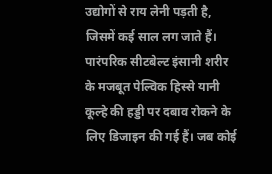उद्योगों से राय लेनी पड़ती है, जिसमें कई साल लग जाते हैं। पारंपरिक सीटबेल्ट इंसानी शरीर के मजबूत पेल्विक हिस्से यानी कूल्हे की हड्डी पर दबाव रोकने के लिए डिजाइन की गई हैं। जब कोई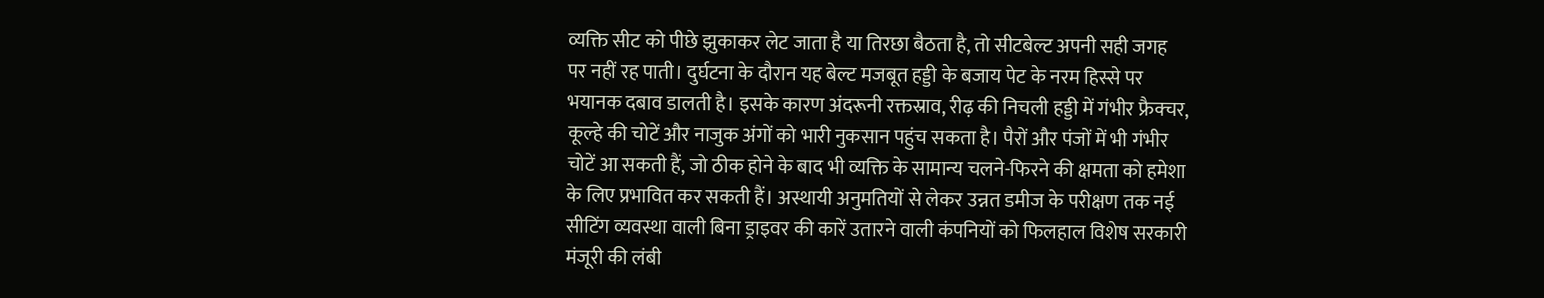व्यक्ति सीट को पीछे झुकाकर लेट जाता है या तिरछा बैठता है, तो सीटबेल्ट अपनी सही जगह पर नहीं रह पाती। दुर्घटना के दौरान यह बेल्ट मजबूत हड्डी के बजाय पेट के नरम हिस्से पर भयानक दबाव डालती है। इसके कारण अंदरूनी रक्तस्राव, रीढ़ की निचली हड्डी में गंभीर फ्रैक्चर, कूल्हे की चोटें और नाजुक अंगों को भारी नुकसान पहुंच सकता है। पैरों और पंजों में भी गंभीर चोटें आ सकती हैं, जो ठीक होने के बाद भी व्यक्ति के सामान्य चलने-फिरने की क्षमता को हमेशा के लिए प्रभावित कर सकती हैं। अस्थायी अनुमतियों से लेकर उन्नत डमीज के परीक्षण तक नई सीटिंग व्यवस्था वाली बिना ड्राइवर की कारें उतारने वाली कंपनियों को फिलहाल विशेष सरकारी मंजूरी की लंबी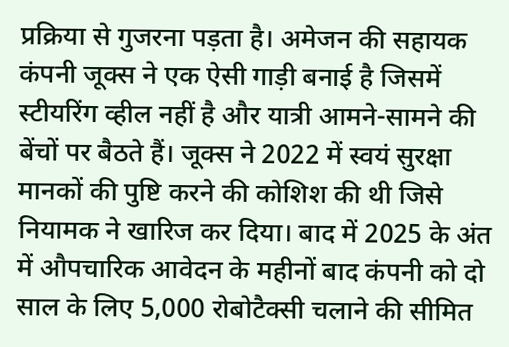प्रक्रिया से गुजरना पड़ता है। अमेजन की सहायक कंपनी जूक्स ने एक ऐसी गाड़ी बनाई है जिसमें स्टीयरिंग व्हील नहीं है और यात्री आमने-सामने की बेंचों पर बैठते हैं। जूक्स ने 2022 में स्वयं सुरक्षा मानकों की पुष्टि करने की कोशिश की थी जिसे नियामक ने खारिज कर दिया। बाद में 2025 के अंत में औपचारिक आवेदन के महीनों बाद कंपनी को दो साल के लिए 5,000 रोबोटैक्सी चलाने की सीमित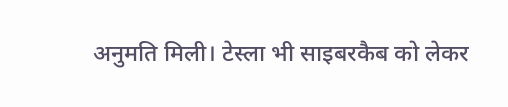अनुमति मिली। टेस्ला भी साइबरकैब को लेकर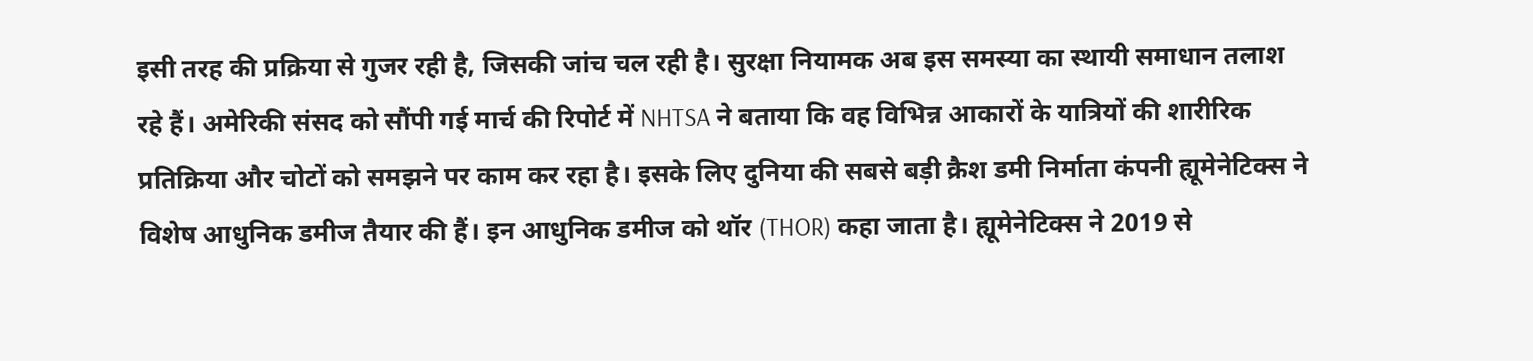इसी तरह की प्रक्रिया से गुजर रही है, जिसकी जांच चल रही है। सुरक्षा नियामक अब इस समस्या का स्थायी समाधान तलाश रहे हैं। अमेरिकी संसद को सौंपी गई मार्च की रिपोर्ट में NHTSA ने बताया कि वह विभिन्न आकारों के यात्रियों की शारीरिक प्रतिक्रिया और चोटों को समझने पर काम कर रहा है। इसके लिए दुनिया की सबसे बड़ी क्रैश डमी निर्माता कंपनी ह्यूमेनेटिक्स ने विशेष आधुनिक डमीज तैयार की हैं। इन आधुनिक डमीज को थॉर (THOR) कहा जाता है। ह्यूमेनेटिक्स ने 2019 से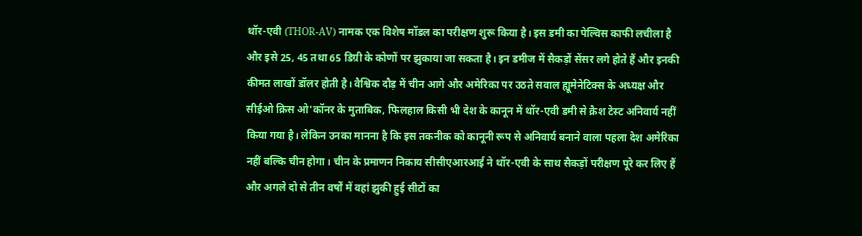थॉर-एवी (THOR-AV) नामक एक विशेष मॉडल का परीक्षण शुरू किया है। इस डमी का पेल्विस काफी लचीला है और इसे 25, 45 तथा 65 डिग्री के कोणों पर झुकाया जा सकता है। इन डमीज में सैकड़ों सेंसर लगे होते हैं और इनकी कीमत लाखों डॉलर होती है। वैश्विक दौड़ में चीन आगे और अमेरिका पर उठते सवाल ह्यूमेनेटिक्स के अध्यक्ष और सीईओ क्रिस ओ'कॉनर के मुताबिक, फिलहाल किसी भी देश के कानून में थॉर-एवी डमी से क्रैश टेस्ट अनिवार्य नहीं किया गया है। लेकिन उनका मानना है कि इस तकनीक को कानूनी रूप से अनिवार्य बनाने वाला पहला देश अमेरिका नहीं बल्कि चीन होगा। चीन के प्रमाणन निकाय सीसीएआरआई ने थॉर-एवी के साथ सैकड़ों परीक्षण पूरे कर लिए हैं और अगले दो से तीन वर्षों में वहां झुकी हुई सीटों का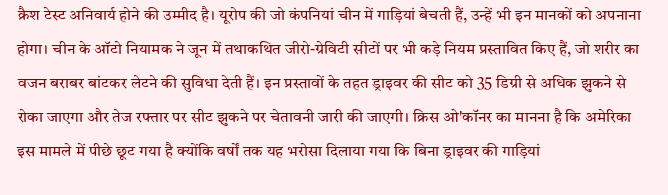क्रैश टेस्ट अनिवार्य होने की उम्मीद है। यूरोप की जो कंपनियां चीन में गाड़ियां बेचती हैं, उन्हें भी इन मानकों को अपनाना होगा। चीन के ऑटो नियामक ने जून में तथाकथित जीरो-ग्रेविटी सीटों पर भी कड़े नियम प्रस्तावित किए हैं, जो शरीर का वजन बराबर बांटकर लेटने की सुविधा देती हैं। इन प्रस्तावों के तहत ड्राइवर की सीट को 35 डिग्री से अधिक झुकने से रोका जाएगा और तेज रफ्तार पर सीट झुकने पर चेतावनी जारी की जाएगी। क्रिस ओ'कॉनर का मानना है कि अमेरिका इस मामले में पीछे छूट गया है क्योंकि वर्षों तक यह भरोसा दिलाया गया कि बिना ड्राइवर की गाड़ियां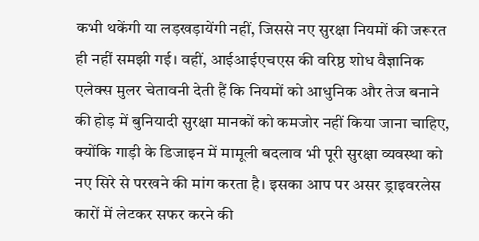कभी थकेंगी या लड़खड़ायेंगी नहीं, जिससे नए सुरक्षा नियमों की जरूरत ही नहीं समझी गई। वहीं, आईआईएचएस की वरिष्ठ शोध वैज्ञानिक एलेक्स मुलर चेतावनी देती हैं कि नियमों को आधुनिक और तेज बनाने की होड़ में बुनियादी सुरक्षा मानकों को कमजोर नहीं किया जाना चाहिए, क्योंकि गाड़ी के डिजाइन में मामूली बदलाव भी पूरी सुरक्षा व्यवस्था को नए सिरे से परखने की मांग करता है। इसका आप पर असर ड्राइवरलेस कारों में लेटकर सफर करने की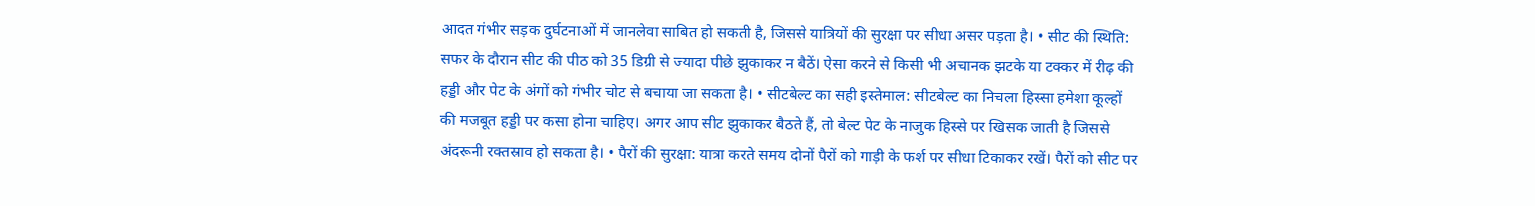आदत गंभीर सड़क दुर्घटनाओं में जानलेवा साबित हो सकती है, जिससे यात्रियों की सुरक्षा पर सीधा असर पड़ता है। • सीट की स्थिति: सफर के दौरान सीट की पीठ को 35 डिग्री से ज्यादा पीछे झुकाकर न बैठें। ऐसा करने से किसी भी अचानक झटके या टक्कर में रीढ़ की हड्डी और पेट के अंगों को गंभीर चोट से बचाया जा सकता है। • सीटबेल्ट का सही इस्तेमाल: सीटबेल्ट का निचला हिस्सा हमेशा कूल्हों की मजबूत हड्डी पर कसा होना चाहिए। अगर आप सीट झुकाकर बैठते हैं, तो बेल्ट पेट के नाजुक हिस्से पर खिसक जाती है जिससे अंदरूनी रक्तस्राव हो सकता है। • पैरों की सुरक्षा: यात्रा करते समय दोनों पैरों को गाड़ी के फर्श पर सीधा टिकाकर रखें। पैरों को सीट पर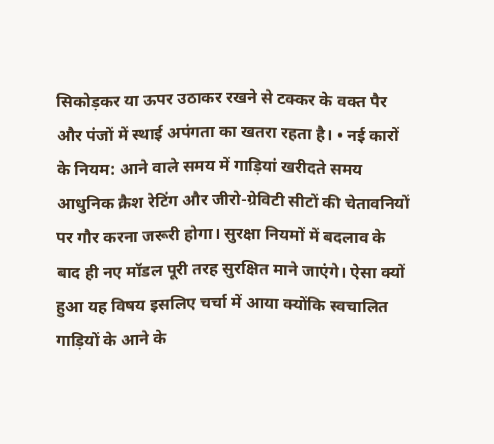सिकोड़कर या ऊपर उठाकर रखने से टक्कर के वक्त पैर और पंजों में स्थाई अपंगता का खतरा रहता है। • नई कारों के नियम: आने वाले समय में गाड़ियां खरीदते समय आधुनिक क्रैश रेटिंग और जीरो-ग्रेविटी सीटों की चेतावनियों पर गौर करना जरूरी होगा। सुरक्षा नियमों में बदलाव के बाद ही नए मॉडल पूरी तरह सुरक्षित माने जाएंगे। ऐसा क्यों हुआ यह विषय इसलिए चर्चा में आया क्योंकि स्वचालित गाड़ियों के आने के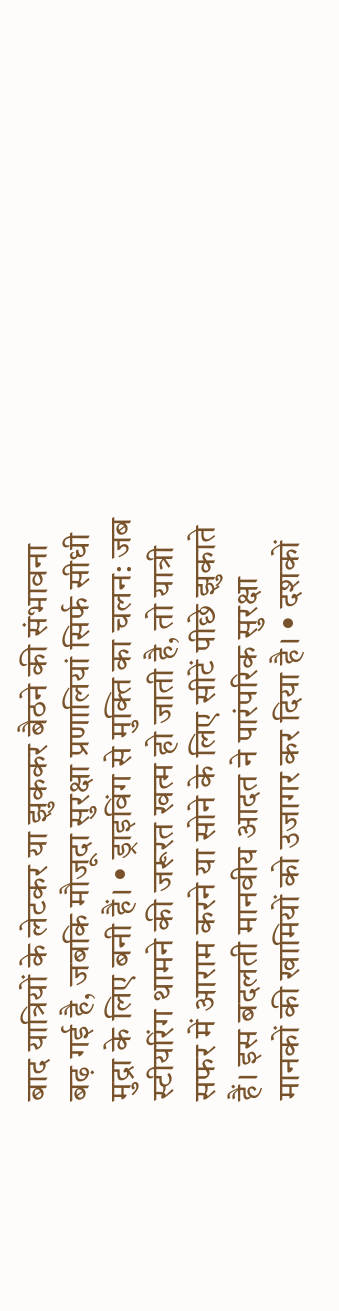बाद यात्रियों के लेटकर या झुककर बैठने की संभावना बढ़ गई है, जबकि मौजूदा सुरक्षा प्रणालियां सिर्फ सीधी मुद्रा के लिए बनी हैं। • ड्राइविंग से मुक्ति का चलन: जब स्टीयरिंग थामने की जरूरत खत्म हो जाती है, तो यात्री सफर में आराम करने या सोने के लिए सीटें पीछे झुकाते हैं। इस बदलती मानवीय आदत ने पारंपरिक सुरक्षा मानकों की खामियों को उजागर कर दिया है। • दशकों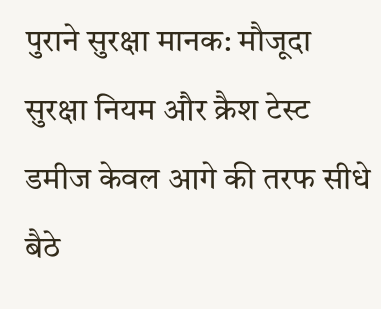पुराने सुरक्षा मानक: मौजूदा सुरक्षा नियम और क्रैश टेस्ट डमीज केवल आगे की तरफ सीधे बैठे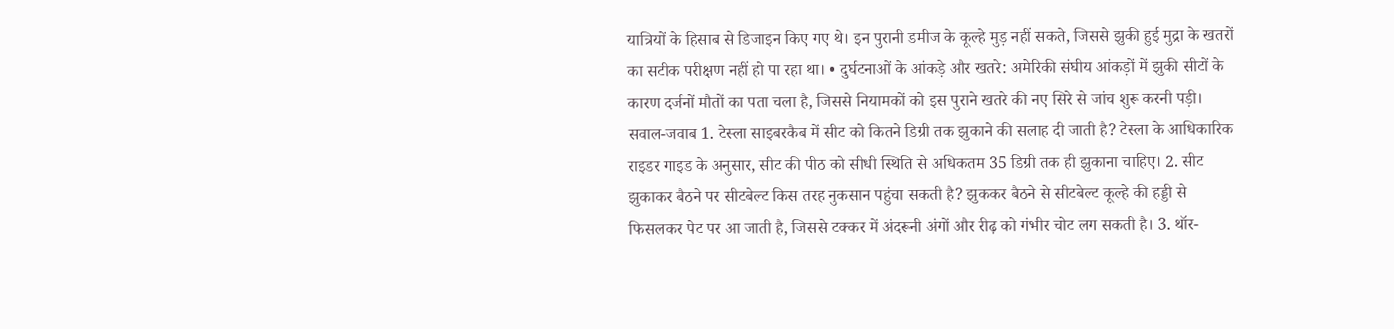यात्रियों के हिसाब से डिजाइन किए गए थे। इन पुरानी डमीज के कूल्हे मुड़ नहीं सकते, जिससे झुकी हुई मुद्रा के खतरों का सटीक परीक्षण नहीं हो पा रहा था। • दुर्घटनाओं के आंकड़े और खतरे: अमेरिकी संघीय आंकड़ों में झुकी सीटों के कारण दर्जनों मौतों का पता चला है, जिससे नियामकों को इस पुराने खतरे की नए सिरे से जांच शुरू करनी पड़ी। सवाल-जवाब 1. टेस्ला साइबरकैब में सीट को कितने डिग्री तक झुकाने की सलाह दी जाती है? टेस्ला के आधिकारिक राइडर गाइड के अनुसार, सीट की पीठ को सीधी स्थिति से अधिकतम 35 डिग्री तक ही झुकाना चाहिए। 2. सीट झुकाकर बैठने पर सीटबेल्ट किस तरह नुकसान पहुंचा सकती है? झुककर बैठने से सीटबेल्ट कूल्हे की हड्डी से फिसलकर पेट पर आ जाती है, जिससे टक्कर में अंदरूनी अंगों और रीढ़ को गंभीर चोट लग सकती है। 3. थॉर-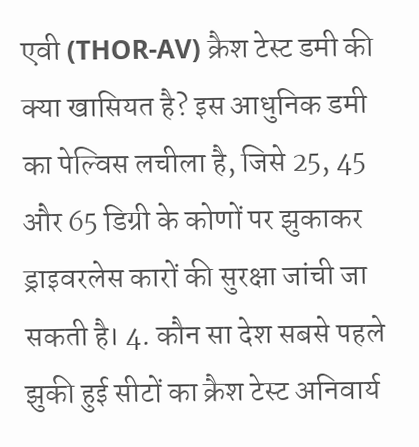एवी (THOR-AV) क्रैश टेस्ट डमी की क्या खासियत है? इस आधुनिक डमी का पेल्विस लचीला है, जिसे 25, 45 और 65 डिग्री के कोणों पर झुकाकर ड्राइवरलेस कारों की सुरक्षा जांची जा सकती है। 4. कौन सा देश सबसे पहले झुकी हुई सीटों का क्रैश टेस्ट अनिवार्य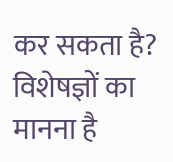कर सकता है? विशेषज्ञों का मानना है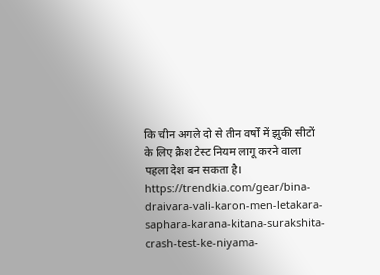कि चीन अगले दो से तीन वर्षों में झुकी सीटों के लिए क्रैश टेस्ट नियम लागू करने वाला पहला देश बन सकता है। https://trendkia.com/gear/bina-draivara-vali-karon-men-letakara-saphara-karana-kitana-surakshita-crash-test-ke-niyama-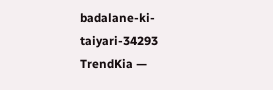badalane-ki-taiyari-34293 TrendKia —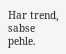Har trend, sabse pehle.